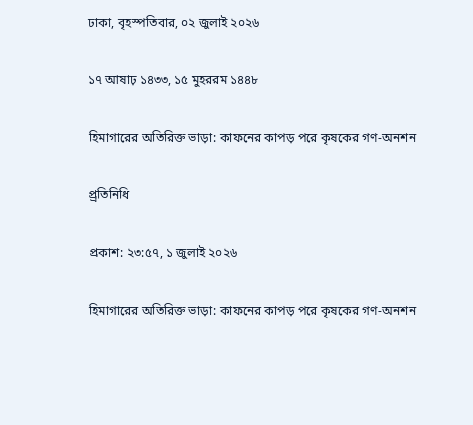ঢাকা, বৃহস্পতিবার, ০২ জুলাই ২০২৬

১৭ আষাঢ় ১৪৩৩, ১৫ মুহররম ১৪৪৮

হিমাগারের অতিরিক্ত ভাড়া: কাফনের কাপড় পরে কৃষকের গণ-অনশন

প্র্রতিনিধি

প্রকাশ: ২৩:৫৭, ১ জুলাই ২০২৬

হিমাগারের অতিরিক্ত ভাড়া: কাফনের কাপড় পরে কৃষকের গণ-অনশন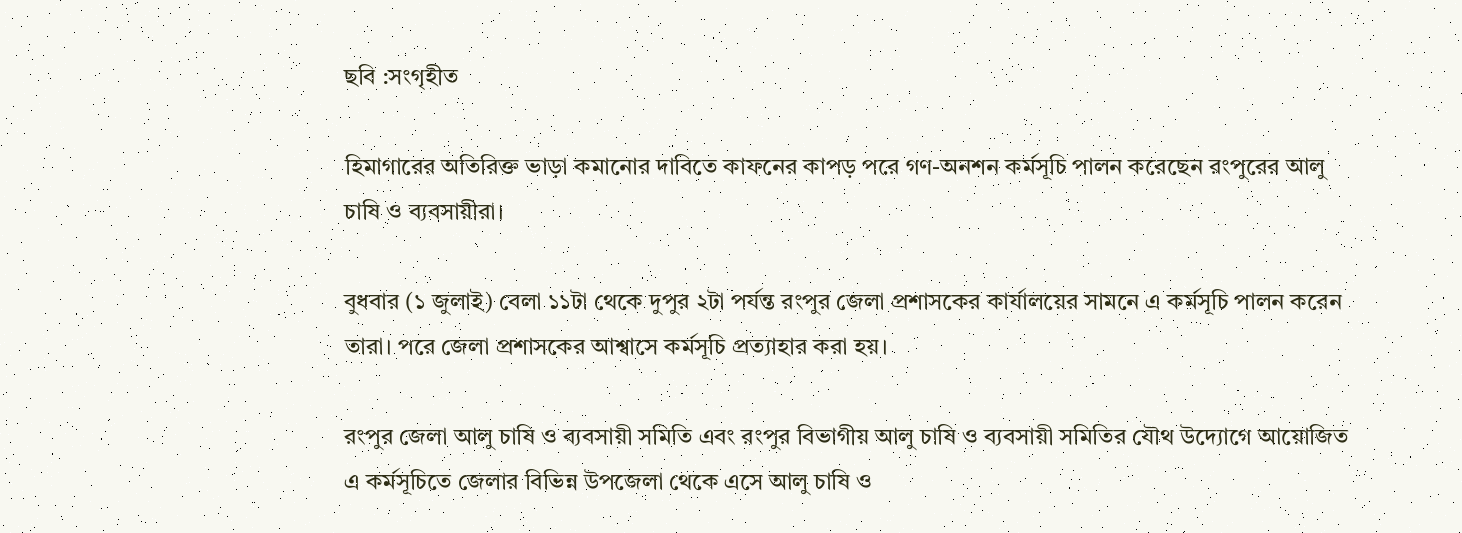ছবি :সংগৃহীত

হিমাগারের অতিরিক্ত ভাড়া কমানোর দাবিতে কাফনের কাপড় পরে গণ-অনশন কর্মসূচি পালন করেছেন রংপুরের আলু চাষি ও ব্যবসায়ীরা।

বুধবার (১ জুলাই) বেলা ১১টা থেকে দুপুর ২টা পর্যন্ত রংপুর জেলা প্রশাসকের কার্যালয়ের সামনে এ কর্মসূচি পালন করেন তারা। পরে জেলা প্রশাসকের আশ্বাসে কর্মসূচি প্রত্যাহার করা হয়।

রংপুর জেলা আলু চাষি ও ব্যবসায়ী সমিতি এবং রংপুর বিভাগীয় আলু চাষি ও ব্যবসায়ী সমিতির যৌথ উদ্যোগে আয়োজিত এ কর্মসূচিতে জেলার বিভিন্ন উপজেলা থেকে এসে আলু চাষি ও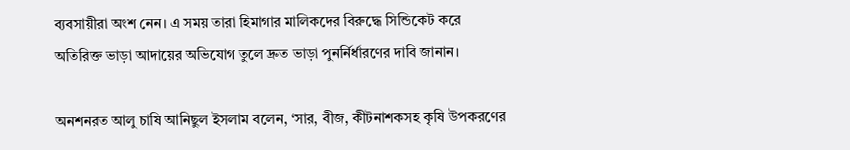ব্যবসায়ীরা অংশ নেন। এ সময় তারা হিমাগার মালিকদের বিরুদ্ধে সিন্ডিকেট করে অতিরিক্ত ভাড়া আদায়ের অভিযোগ তুলে দ্রুত ভাড়া পুনর্নির্ধারণের দাবি জানান।

অনশনরত আলু চাষি আনিছুল ইসলাম বলেন, ‘সার, বীজ, কীটনাশকসহ কৃষি উপকরণের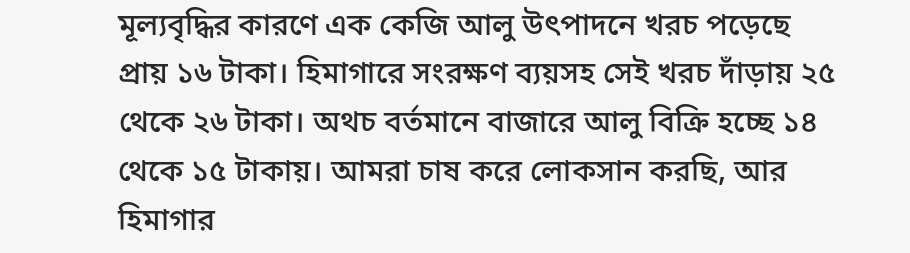মূল্যবৃদ্ধির কারণে এক কেজি আলু উৎপাদনে খরচ পড়েছে প্রায় ১৬ টাকা। হিমাগারে সংরক্ষণ ব্যয়সহ সেই খরচ দাঁড়ায় ২৫ থেকে ২৬ টাকা। অথচ বর্তমানে বাজারে আলু বিক্রি হচ্ছে ১৪ থেকে ১৫ টাকায়। আমরা চাষ করে লোকসান করছি, আর হিমাগার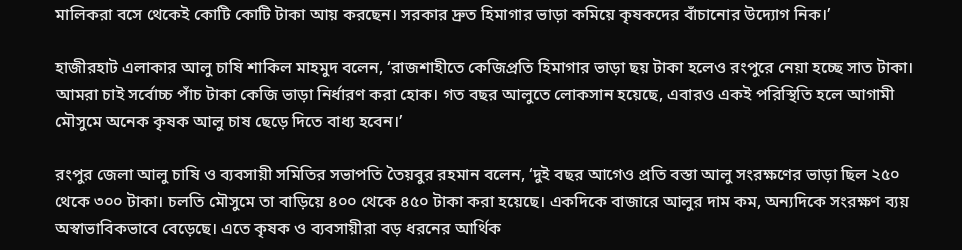মালিকরা বসে থেকেই কোটি কোটি টাকা আয় করছেন। সরকার দ্রুত হিমাগার ভাড়া কমিয়ে কৃষকদের বাঁচানোর উদ্যোগ নিক।’

হাজীরহাট এলাকার আলু চাষি শাকিল মাহমুদ বলেন, ‘রাজশাহীতে কেজিপ্রতি হিমাগার ভাড়া ছয় টাকা হলেও রংপুরে নেয়া হচ্ছে সাত টাকা। আমরা চাই সর্বোচ্চ পাঁচ টাকা কেজি ভাড়া নির্ধারণ করা হোক। গত বছর আলুতে লোকসান হয়েছে, এবারও একই পরিস্থিতি হলে আগামী মৌসুমে অনেক কৃষক আলু চাষ ছেড়ে দিতে বাধ্য হবেন।’

রংপুর জেলা আলু চাষি ও ব্যবসায়ী সমিতির সভাপতি তৈয়বুর রহমান বলেন, ‘দুই বছর আগেও প্রতি বস্তা আলু সংরক্ষণের ভাড়া ছিল ২৫০ থেকে ৩০০ টাকা। চলতি মৌসুমে তা বাড়িয়ে ৪০০ থেকে ৪৫০ টাকা করা হয়েছে। একদিকে বাজারে আলুর দাম কম, অন্যদিকে সংরক্ষণ ব্যয় অস্বাভাবিকভাবে বেড়েছে। এতে কৃষক ও ব্যবসায়ীরা বড় ধরনের আর্থিক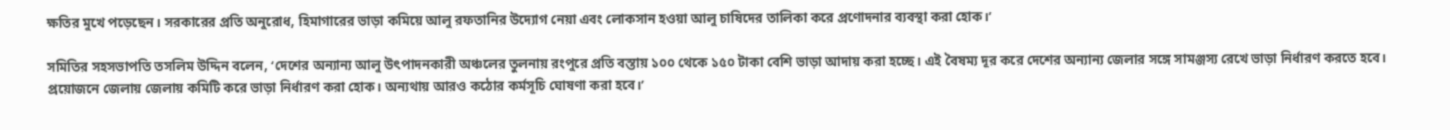ক্ষতির মুখে পড়েছেন। সরকারের প্রতি অনুরোধ, হিমাগারের ভাড়া কমিয়ে আলু রফতানির উদ্যোগ নেয়া এবং লোকসান হওয়া আলু চাষিদের তালিকা করে প্রণোদনার ব্যবস্থা করা হোক।’

সমিতির সহসভাপতি তসলিম উদ্দিন বলেন, ‘দেশের অন্যান্য আলু উৎপাদনকারী অঞ্চলের তুলনায় রংপুরে প্রতি বস্তায় ১০০ থেকে ১৫০ টাকা বেশি ভাড়া আদায় করা হচ্ছে। এই বৈষম্য দূর করে দেশের অন্যান্য জেলার সঙ্গে সামঞ্জস্য রেখে ভাড়া নির্ধারণ করতে হবে। প্রয়োজনে জেলায় জেলায় কমিটি করে ভাড়া নির্ধারণ করা হোক। অন্যথায় আরও কঠোর কর্মসূচি ঘোষণা করা হবে।’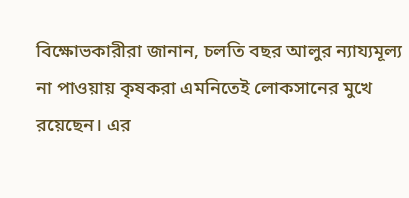বিক্ষোভকারীরা জানান, চলতি বছর আলুর ন্যায্যমূল্য না পাওয়ায় কৃষকরা এমনিতেই লোকসানের মুখে রয়েছেন। এর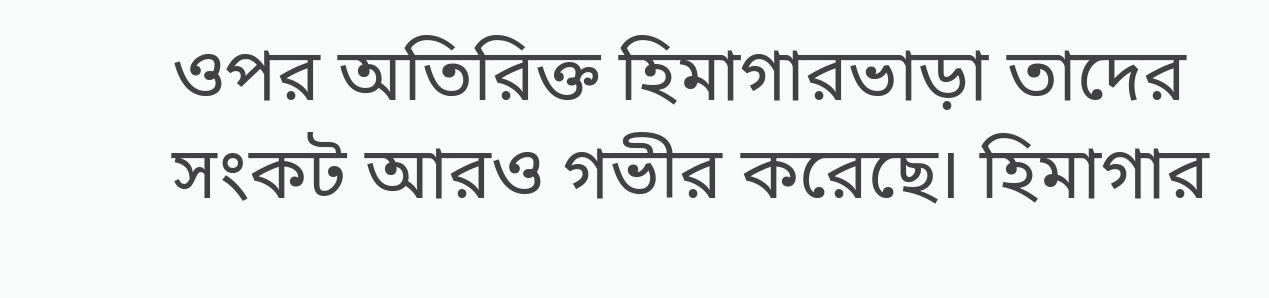ওপর অতিরিক্ত হিমাগারভাড়া তাদের সংকট আরও গভীর করেছে। হিমাগার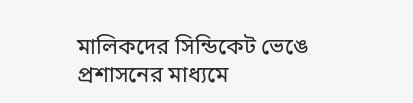মালিকদের সিন্ডিকেট ভেঙে প্রশাসনের মাধ্যমে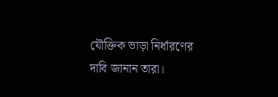যৌক্তিক ভাড়া নির্ধারণের দাবি জানান তারা।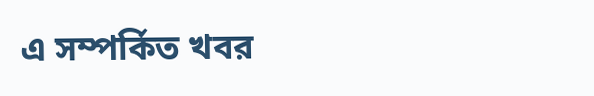এ সম্পর্কিত খবর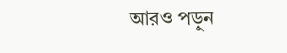আরও পড়ুন